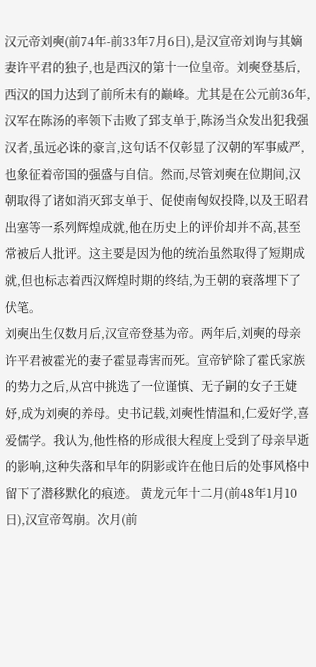汉元帝刘奭(前74年-前33年7月6日),是汉宣帝刘询与其嫡妻许平君的独子,也是西汉的第十一位皇帝。刘奭登基后,西汉的国力达到了前所未有的巅峰。尤其是在公元前36年,汉军在陈汤的率领下击败了郅支单于,陈汤当众发出犯我强汉者,虽远必诛的豪言,这句话不仅彰显了汉朝的军事威严,也象征着帝国的强盛与自信。然而,尽管刘奭在位期间,汉朝取得了诸如消灭郅支单于、促使南匈奴投降,以及王昭君出塞等一系列辉煌成就,他在历史上的评价却并不高,甚至常被后人批评。这主要是因为他的统治虽然取得了短期成就,但也标志着西汉辉煌时期的终结,为王朝的衰落埋下了伏笔。
刘奭出生仅数月后,汉宣帝登基为帝。两年后,刘奭的母亲许平君被霍光的妻子霍显毒害而死。宣帝铲除了霍氏家族的势力之后,从宫中挑选了一位谨慎、无子嗣的女子王婕妤,成为刘奭的养母。史书记载,刘奭性情温和,仁爱好学,喜爱儒学。我认为,他性格的形成很大程度上受到了母亲早逝的影响,这种失落和早年的阴影或许在他日后的处事风格中留下了潜移默化的痕迹。 黄龙元年十二月(前48年1月10日),汉宣帝驾崩。次月(前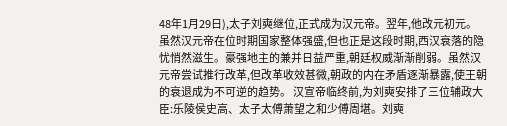48年1月29日),太子刘奭继位,正式成为汉元帝。翌年,他改元初元。虽然汉元帝在位时期国家整体强盛,但也正是这段时期,西汉衰落的隐忧悄然滋生。豪强地主的兼并日益严重,朝廷权威渐渐削弱。虽然汉元帝尝试推行改革,但改革收效甚微,朝政的内在矛盾逐渐暴露,使王朝的衰退成为不可逆的趋势。 汉宣帝临终前,为刘奭安排了三位辅政大臣:乐陵侯史高、太子太傅萧望之和少傅周堪。刘奭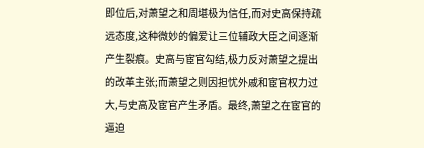即位后,对萧望之和周堪极为信任,而对史高保持疏远态度,这种微妙的偏爱让三位辅政大臣之间逐渐产生裂痕。史高与宦官勾结,极力反对萧望之提出的改革主张;而萧望之则因担忧外戚和宦官权力过大,与史高及宦官产生矛盾。最终,萧望之在宦官的逼迫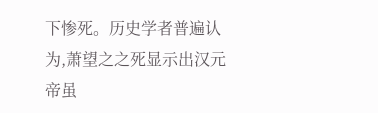下惨死。历史学者普遍认为,萧望之之死显示出汉元帝虽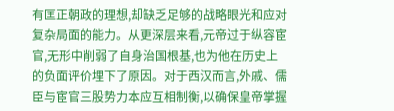有匡正朝政的理想,却缺乏足够的战略眼光和应对复杂局面的能力。从更深层来看,元帝过于纵容宦官,无形中削弱了自身治国根基,也为他在历史上的负面评价埋下了原因。对于西汉而言,外戚、儒臣与宦官三股势力本应互相制衡,以确保皇帝掌握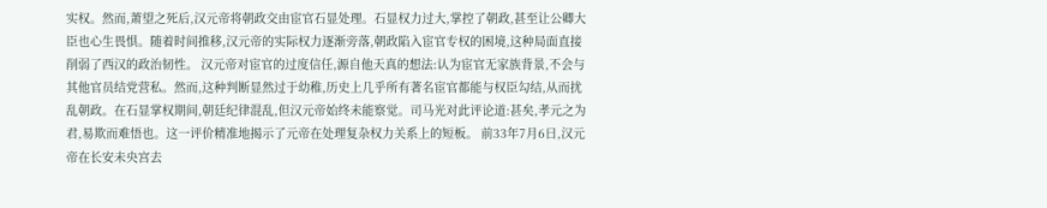实权。然而,萧望之死后,汉元帝将朝政交由宦官石显处理。石显权力过大,掌控了朝政,甚至让公卿大臣也心生畏惧。随着时间推移,汉元帝的实际权力逐渐旁落,朝政陷入宦官专权的困境,这种局面直接削弱了西汉的政治韧性。 汉元帝对宦官的过度信任,源自他天真的想法:认为宦官无家族背景,不会与其他官员结党营私。然而,这种判断显然过于幼稚,历史上几乎所有著名宦官都能与权臣勾结,从而扰乱朝政。在石显掌权期间,朝廷纪律混乱,但汉元帝始终未能察觉。司马光对此评论道:甚矣,孝元之为君,易欺而难悟也。这一评价精准地揭示了元帝在处理复杂权力关系上的短板。 前33年7月6日,汉元帝在长安未央宫去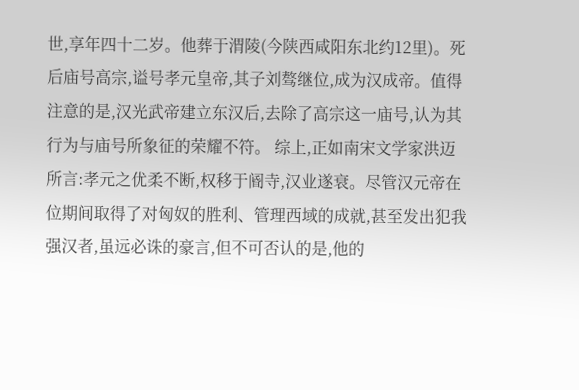世,享年四十二岁。他葬于渭陵(今陕西咸阳东北约12里)。死后庙号高宗,谥号孝元皇帝,其子刘骜继位,成为汉成帝。值得注意的是,汉光武帝建立东汉后,去除了高宗这一庙号,认为其行为与庙号所象征的荣耀不符。 综上,正如南宋文学家洪迈所言:孝元之优柔不断,权移于阍寺,汉业遂衰。尽管汉元帝在位期间取得了对匈奴的胜利、管理西域的成就,甚至发出犯我强汉者,虽远必诛的豪言,但不可否认的是,他的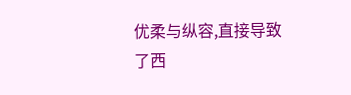优柔与纵容,直接导致了西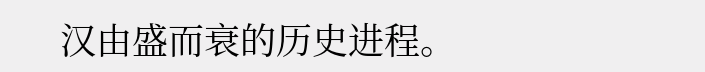汉由盛而衰的历史进程。